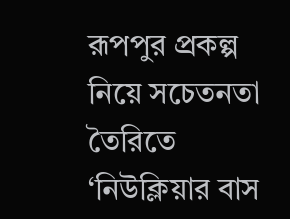রূপপুর প্রকল্প নিয়ে সচেতনতা তৈরিতে ‘নিউক্লিয়ার বাস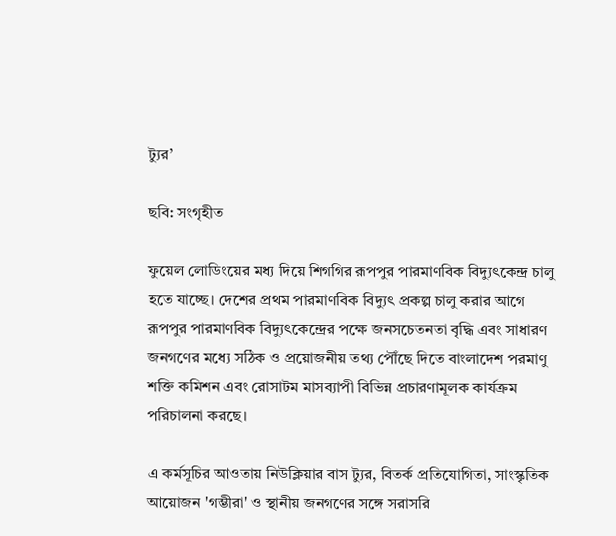ট্যুর’

ছবি: সংগৃহীত

ফুয়েল লোডিংয়ের মধ্য দিয়ে শিগগির রূপপুর পারমাণবিক বিদ্যুৎকেন্দ্র চালু হতে যাচ্ছে। দেশের প্রথম পারমাণবিক বিদ্যুৎ প্রকল্প চালু করার আগে রূপপুর পারমাণবিক বিদ্যুৎকেন্দ্রের পক্ষে জনসচেতনতা বৃদ্ধি এবং সাধারণ জনগণের মধ্যে সঠিক ও প্রয়োজনীয় তথ্য পৌঁছে দিতে বাংলাদেশ পরমাণু শক্তি কমিশন এবং রোসাটম মাসব্যাপী বিভিন্ন প্রচারণামূলক কার্যক্রম পরিচালনা করছে।

এ কর্মসূচির আওতায় নিউক্লিয়ার বাস ট্যুর, বিতর্ক প্রতিযোগিতা, সাংস্কৃতিক আয়োজন 'গম্ভীরা' ও স্থানীয় জনগণের সঙ্গে সরাসরি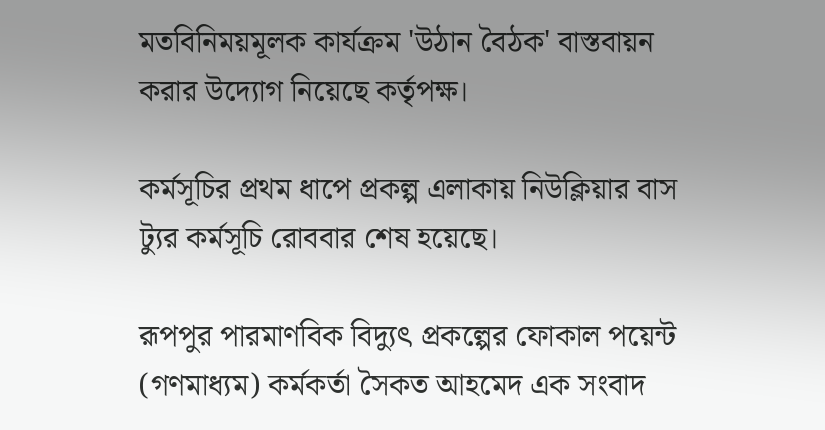মতবিনিময়মূলক কার্যক্রম 'উঠান বৈঠক' বাস্তবায়ন করার উদ্যোগ নিয়েছে কর্তৃপক্ষ।

কর্মসূচির প্রথম ধাপে প্রকল্প এলাকায় নিউক্লিয়ার বাস ট্যুর কর্মসূচি রোববার শেষ হয়েছে।

রূপপুর পারমাণবিক বিদ্যুৎ প্রকল্পের ফোকাল পয়েন্ট (গণমাধ্যম) কর্মকর্তা সৈকত আহমেদ এক সংবাদ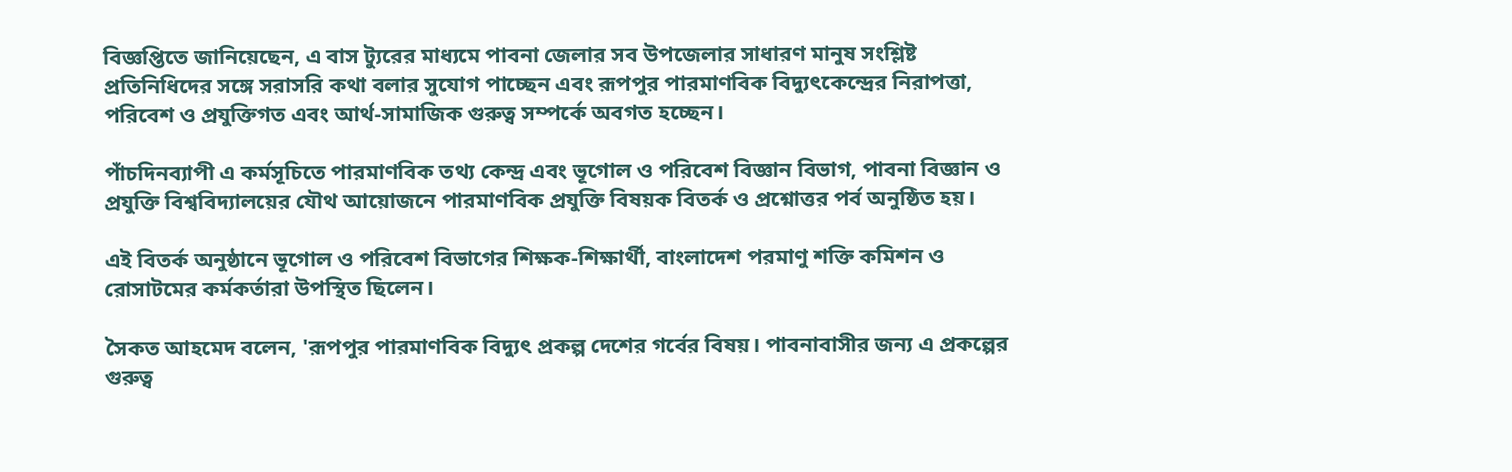বিজ্ঞপ্তিতে জানিয়েছেন, এ বাস ট্যুরের মাধ্যমে পাবনা জেলার সব উপজেলার সাধারণ মানুষ সংশ্লিষ্ট প্রতিনিধিদের সঙ্গে সরাসরি কথা বলার সুযোগ পাচ্ছেন এবং রূপপুর পারমাণবিক বিদ্যুৎকেন্দ্রের নিরাপত্তা, পরিবেশ ও প্রযুক্তিগত এবং আর্থ-সামাজিক গুরুত্ব সম্পর্কে অবগত হচ্ছেন।

পাঁচদিনব্যাপী এ কর্মসূচিতে পারমাণবিক তথ্য কেন্দ্র এবং ভূগোল ও পরিবেশ বিজ্ঞান বিভাগ, পাবনা বিজ্ঞান ও প্রযুক্তি বিশ্ববিদ্যালয়ের যৌথ আয়োজনে পারমাণবিক প্রযুক্তি বিষয়ক বিতর্ক ও প্রশ্নোত্তর পর্ব অনুষ্ঠিত হয়।

এই বিতর্ক অনুষ্ঠানে ভূগোল ও পরিবেশ বিভাগের শিক্ষক-শিক্ষার্থী, বাংলাদেশ পরমাণু শক্তি কমিশন ও রোসাটমের কর্মকর্তারা উপস্থিত ছিলেন।

সৈকত আহমেদ বলেন, 'রূপপুর পারমাণবিক বিদ্যুৎ প্রকল্প দেশের গর্বের বিষয়। পাবনাবাসীর জন্য এ প্রকল্পের গুরুত্ব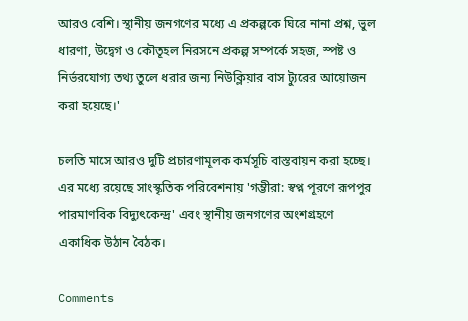আরও বেশি। স্থানীয় জনগণের মধ্যে এ প্রকল্পকে ঘিরে নানা প্রশ্ন, ভুল ধারণা, উদ্বেগ ও কৌতূহল নিরসনে প্রকল্প সম্পর্কে সহজ, স্পষ্ট ও নির্ভরযোগ্য তথ্য তুলে ধরার জন্য নিউক্লিয়ার বাস ট্যুরের আয়োজন করা হয়েছে।'

চলতি মাসে আরও দুটি প্রচারণামূলক কর্মসূচি বাস্তবায়ন করা হচ্ছে। এর মধ্যে রয়েছে সাংস্কৃতিক পরিবেশনায় 'গম্ভীরা: স্বপ্ন পূরণে রূপপুর পারমাণবিক বিদ্যুৎকেন্দ্র' এবং স্থানীয় জনগণের অংশগ্রহণে একাধিক উঠান বৈঠক।

Comments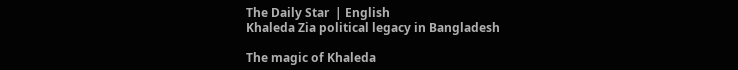The Daily Star  | English
Khaleda Zia political legacy in Bangladesh

The magic of Khaleda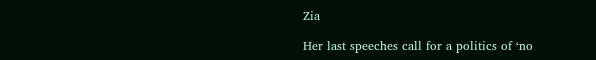Zia

Her last speeches call for a politics of ‘no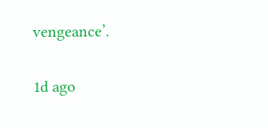vengeance’.

1d ago